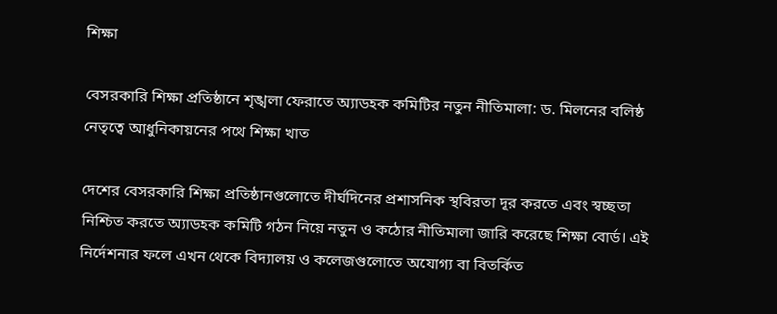শিক্ষা

বেসরকারি শিক্ষা প্রতিষ্ঠানে শৃঙ্খলা ফেরাতে অ্যাডহক কমিটির নতুন নীতিমালা: ড. মিলনের বলিষ্ঠ নেতৃত্বে আধুনিকায়নের পথে শিক্ষা খাত

দেশের বেসরকারি শিক্ষা প্রতিষ্ঠানগুলোতে দীর্ঘদিনের প্রশাসনিক স্থবিরতা দূর করতে এবং স্বচ্ছতা নিশ্চিত করতে অ্যাডহক কমিটি গঠন নিয়ে নতুন ও কঠোর নীতিমালা জারি করেছে শিক্ষা বোর্ড। এই নির্দেশনার ফলে এখন থেকে বিদ্যালয় ও কলেজগুলোতে অযোগ্য বা বিতর্কিত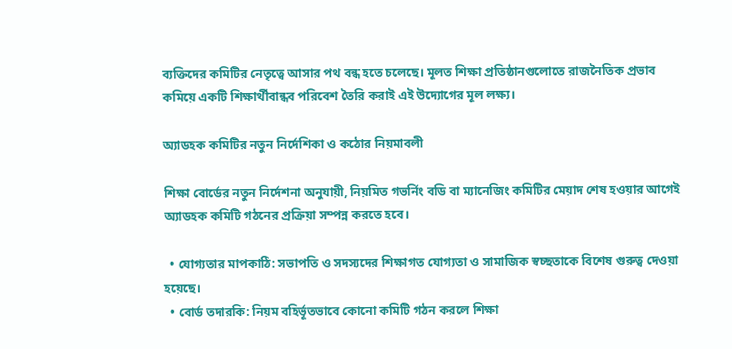ব্যক্তিদের কমিটির নেতৃত্বে আসার পথ বন্ধ হতে চলেছে। মূলত শিক্ষা প্রতিষ্ঠানগুলোতে রাজনৈতিক প্রভাব কমিয়ে একটি শিক্ষার্থীবান্ধব পরিবেশ তৈরি করাই এই উদ্যোগের মূল লক্ষ্য।

অ্যাডহক কমিটির নতুন নির্দেশিকা ও কঠোর নিয়মাবলী

শিক্ষা বোর্ডের নতুন নির্দেশনা অনুযায়ী, নিয়মিত গভর্নিং বডি বা ম্যানেজিং কমিটির মেয়াদ শেষ হওয়ার আগেই অ্যাডহক কমিটি গঠনের প্রক্রিয়া সম্পন্ন করতে হবে।

  • যোগ্যতার মাপকাঠি: সভাপতি ও সদস্যদের শিক্ষাগত যোগ্যতা ও সামাজিক স্বচ্ছতাকে বিশেষ গুরুত্ব দেওয়া হয়েছে।
  • বোর্ড তদারকি: নিয়ম বহির্ভূতভাবে কোনো কমিটি গঠন করলে শিক্ষা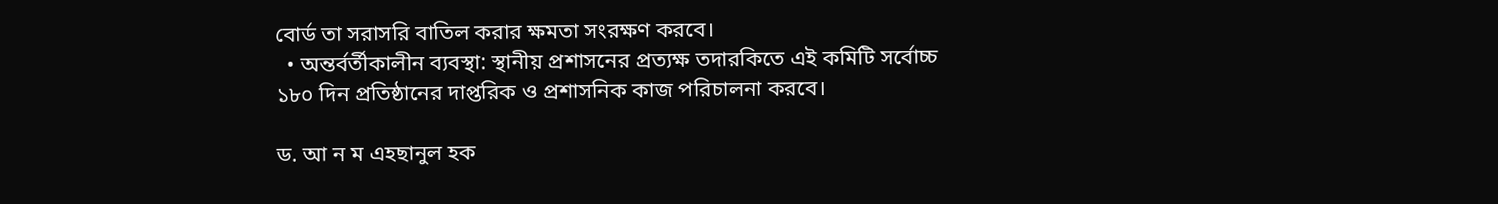বোর্ড তা সরাসরি বাতিল করার ক্ষমতা সংরক্ষণ করবে।
  • অন্তর্বর্তীকালীন ব্যবস্থা: স্থানীয় প্রশাসনের প্রত্যক্ষ তদারকিতে এই কমিটি সর্বোচ্চ ১৮০ দিন প্রতিষ্ঠানের দাপ্তরিক ও প্রশাসনিক কাজ পরিচালনা করবে।

ড. আ ন ম এহছানুল হক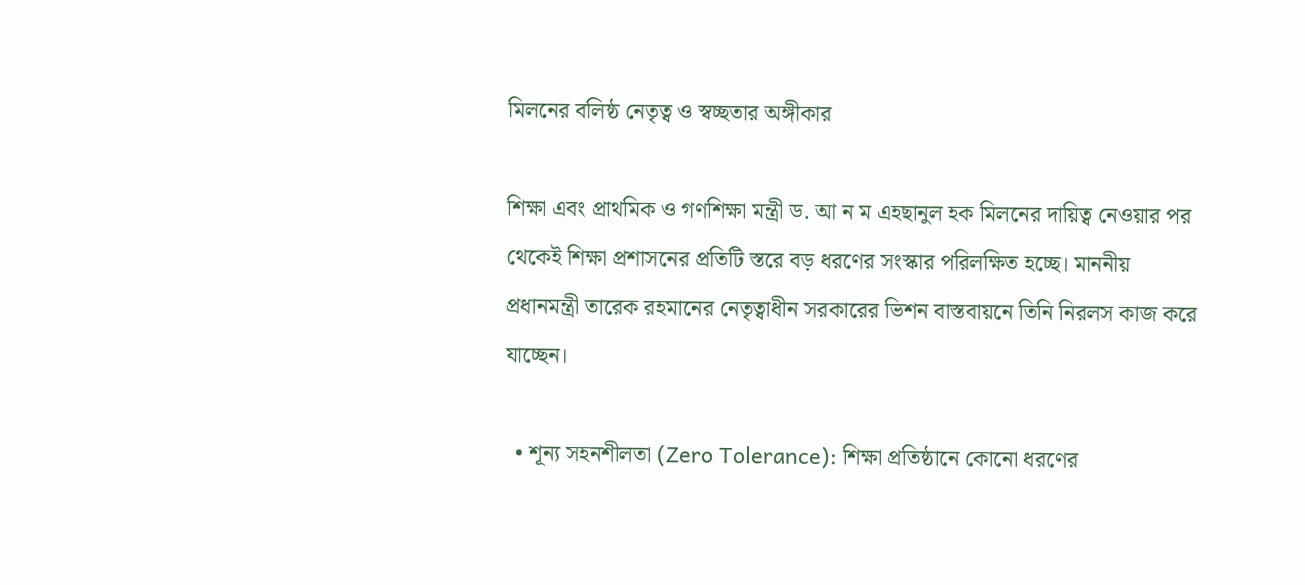মিলনের বলিষ্ঠ নেতৃত্ব ও স্বচ্ছতার অঙ্গীকার

শিক্ষা এবং প্রাথমিক ও গণশিক্ষা মন্ত্রী ড. আ ন ম এহছানুল হক মিলনের দায়িত্ব নেওয়ার পর থেকেই শিক্ষা প্রশাসনের প্রতিটি স্তরে বড় ধরণের সংস্কার পরিলক্ষিত হচ্ছে। মাননীয় প্রধানমন্ত্রী তারেক রহমানের নেতৃত্বাধীন সরকারের ভিশন বাস্তবায়নে তিনি নিরলস কাজ করে যাচ্ছেন।

  • শূন্য সহনশীলতা (Zero Tolerance): শিক্ষা প্রতিষ্ঠানে কোনো ধরণের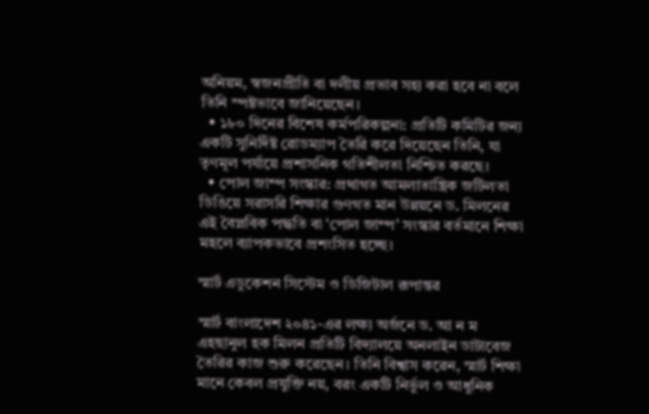অনিয়ম, স্বজনপ্রীতি বা দলীয় প্রভাব সহ্য করা হবে না বলে তিনি স্পষ্টভাবে জানিয়েছেন।
  • ১৮০ দিনের বিশেষ কর্মপরিকল্পনা: প্রতিটি কমিটির জন্য একটি সুনির্দিষ্ট রোডম্যাপ তৈরি করে দিয়েছেন তিনি, যা তৃণমূল পর্যায়ে প্রশাসনিক গতিশীলতা নিশ্চিত করছে।
  • পোল জাম্প সংস্কার: প্রথাগত আমলাতান্ত্রিক জটিলতা ডিঙিয়ে সরাসরি শিক্ষার গুণগত মান উন্নয়নে ড. মিলনের এই বৈপ্লবিক পদ্ধতি বা ‘পোল জাম্প’ সংস্কার বর্তমানে শিক্ষা মহলে ব্যাপকভাবে প্রশংসিত হচ্ছে।

স্মার্ট এডুকেশন সিস্টেম ও ডিজিটাল রূপান্তর

স্মার্ট বাংলাদেশ ২০৪১-এর লক্ষ্য অর্জনে ড. আ ন ম এহছানুল হক মিলন প্রতিটি বিদ্যালয়ে অনলাইন ডাটাবেজ তৈরির কাজ শুরু করেছেন। তিনি বিশ্বাস করেন, স্মার্ট শিক্ষা মানে কেবল প্রযুক্তি নয়, বরং একটি নির্ভুল ও আধুনিক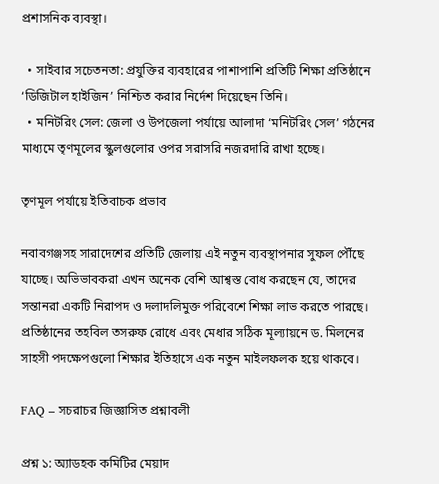প্রশাসনিক ব্যবস্থা।

  • সাইবার সচেতনতা: প্রযুক্তির ব্যবহারের পাশাপাশি প্রতিটি শিক্ষা প্রতিষ্ঠানে ‘ডিজিটাল হাইজিন’ নিশ্চিত করার নির্দেশ দিয়েছেন তিনি।
  • মনিটরিং সেল: জেলা ও উপজেলা পর্যায়ে আলাদা ‘মনিটরিং সেল’ গঠনের মাধ্যমে তৃণমূলের স্কুলগুলোর ওপর সরাসরি নজরদারি রাখা হচ্ছে।

তৃণমূল পর্যায়ে ইতিবাচক প্রভাব

নবাবগঞ্জসহ সারাদেশের প্রতিটি জেলায় এই নতুন ব্যবস্থাপনার সুফল পৌঁছে যাচ্ছে। অভিভাবকরা এখন অনেক বেশি আশ্বস্ত বোধ করছেন যে, তাদের সন্তানরা একটি নিরাপদ ও দলাদলিমুক্ত পরিবেশে শিক্ষা লাভ করতে পারছে। প্রতিষ্ঠানের তহবিল তসরুফ রোধে এবং মেধার সঠিক মূল্যায়নে ড. মিলনের সাহসী পদক্ষেপগুলো শিক্ষার ইতিহাসে এক নতুন মাইলফলক হয়ে থাকবে।

FAQ – সচরাচর জিজ্ঞাসিত প্রশ্নাবলী

প্রশ্ন ১: অ্যাডহক কমিটির মেয়াদ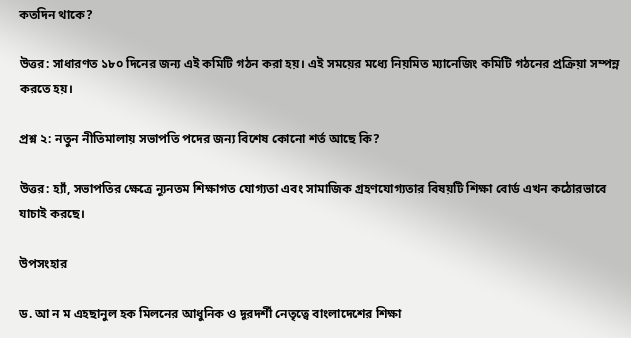কতদিন থাকে?

উত্তর: সাধারণত ১৮০ দিনের জন্য এই কমিটি গঠন করা হয়। এই সময়ের মধ্যে নিয়মিত ম্যানেজিং কমিটি গঠনের প্রক্রিয়া সম্পন্ন করতে হয়।

প্রশ্ন ২: নতুন নীতিমালায় সভাপতি পদের জন্য বিশেষ কোনো শর্ত আছে কি?

উত্তর: হ্যাঁ, সভাপতির ক্ষেত্রে ন্যূনতম শিক্ষাগত যোগ্যতা এবং সামাজিক গ্রহণযোগ্যতার বিষয়টি শিক্ষা বোর্ড এখন কঠোরভাবে যাচাই করছে।

উপসংহার

ড. আ ন ম এহছানুল হক মিলনের আধুনিক ও দূরদর্শী নেতৃত্বে বাংলাদেশের শিক্ষা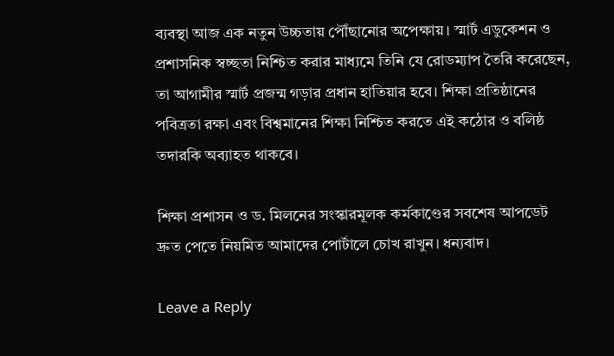ব্যবস্থা আজ এক নতুন উচ্চতায় পৌঁছানোর অপেক্ষায়। স্মার্ট এডুকেশন ও প্রশাসনিক স্বচ্ছতা নিশ্চিত করার মাধ্যমে তিনি যে রোডম্যাপ তৈরি করেছেন, তা আগামীর স্মার্ট প্রজন্ম গড়ার প্রধান হাতিয়ার হবে। শিক্ষা প্রতিষ্ঠানের পবিত্রতা রক্ষা এবং বিশ্বমানের শিক্ষা নিশ্চিত করতে এই কঠোর ও বলিষ্ঠ তদারকি অব্যাহত থাকবে।

শিক্ষা প্রশাসন ও ড. মিলনের সংস্কারমূলক কর্মকাণ্ডের সবশেষ আপডেট দ্রুত পেতে নিয়মিত আমাদের পোর্টালে চোখ রাখুন। ধন্যবাদ।

Leave a Reply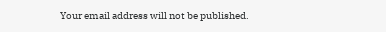Your email address will not be published.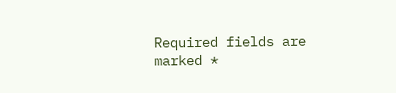Required fields are marked *